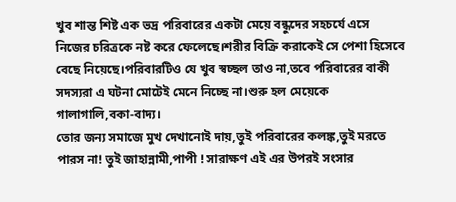খুব শান্ত শিষ্ট এক ভদ্র পরিবারের একটা মেয়ে বন্ধুদের সহচর্যে এসে নিজের চরিত্রকে নষ্ট করে ফেলেছে।শরীর বিক্রি করাকেই সে পেশা হিসেবে বেছে নিয়েছে।পরিবারটিও যে খুব স্বচ্ছল তাও না,তবে পরিবারের বাকী সদস্যরা এ ঘটনা মোটেই মেনে নিচ্ছে না।শুরু হল মেয়েকে গালাগালি,বকা-বাদ্য।
তোর জন্য সমাজে মুখ দেখানোই দায়,তুই পরিবারের কলঙ্ক,তুই মরতে পারস না! তুই জাহান্নামী,পাপী ! সারাক্ষণ এই এর উপরই সংসার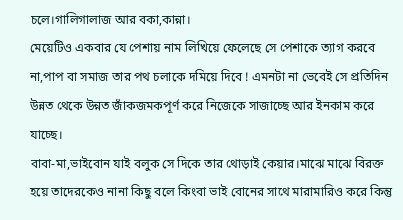চলে।গালিগালাজ আর বকা,কান্না।
মেয়েটিও একবার যে পেশায় নাম লিখিয়ে ফেলেছে সে পেশাকে ত্যাগ করবে না,পাপ বা সমাজ তার পথ চলাকে দমিয়ে দিবে ! এমনটা না ভেবেই সে প্রতিদিন উন্নত থেকে উন্নত জাঁকজমকপূর্ণ করে নিজেকে সাজাচ্ছে আর ইনকাম করে যাচ্ছে।
বাবা-মা,ভাইবোন যাই বলুক সে দিকে তার থোড়াই কেয়ার।মাঝে মাঝে বিরক্ত হয়ে তাদেরকেও নানা কিছু বলে কিংবা ভাই বোনের সাথে মারামারিও করে কিন্তু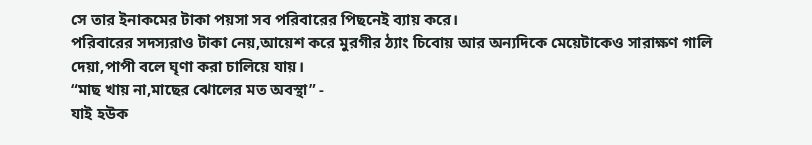সে তার ইনাকমের টাকা পয়সা সব পরিবারের পিছনেই ব্যায় করে।
পরিবারের সদস্যরাও টাকা নেয়,আয়েশ করে মুরগীর ঠ্যাং চিবোয় আর অন্যদিকে মেয়েটাকেও সারাক্ষণ গালি দেয়া,পাপী বলে ঘৃণা করা চালিয়ে যায়।
“মাছ খায় না,মাছের ঝোলের মত অবস্থা” -
যাই হউক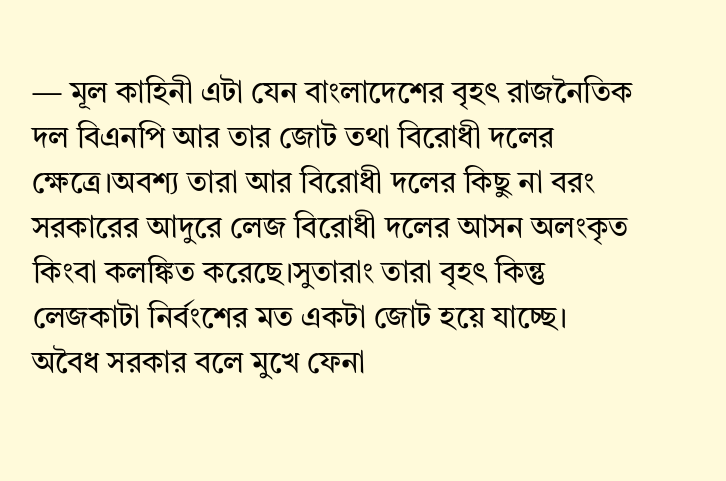— মূল কাহিনী এটা যেন বাংলাদেশের বৃহৎ রাজনৈতিক দল বিএনপি আর তার জোট তথা বিরোধী দলের ক্ষেত্রে।অবশ্য তারা আর বিরোধী দলের কিছু না বরং সরকারের আদুরে লেজ বিরোধী দলের আসন অলংকৃত কিংবা কলঙ্কিত করেছে।সুতারাং তারা বৃহৎ কিন্তু লেজকাটা নির্বংশের মত একটা জোট হয়ে যাচ্ছে।
অবৈধ সরকার বলে মুখে ফেনা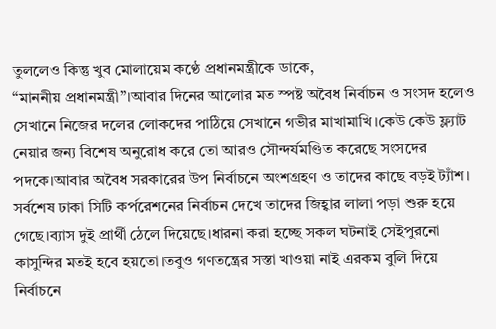তুললেও কিন্তু খুব মোলায়েম কণ্ঠে প্রধানমন্ত্রীকে ডাকে,
“মাননীয় প্রধানমন্ত্রী”।আবার দিনের আলোর মত স্পষ্ট অবৈধ নির্বাচন ও সংসদ হলেও সেখানে নিজের দলের লোকদের পাঠিয়ে সেখানে গভীর মাখামাখি।কেউ কেউ ফ্ল্যাট নেয়ার জন্য বিশেষ অনুরোধ করে তো আরও সৌন্দর্যমণ্ডিত করেছে সংসদের পদকে।আবার অবৈধ সরকারের উপ নির্বাচনে অংশগ্রহণ ও তাদের কাছে বড়ই ট্যাঁশ।
সর্বশেষ ঢাকা সিটি কর্পরেশনের নির্বাচন দেখে তাদের জিহ্বার লালা পড়া শুরু হয়ে গেছে।ব্যাস দুই প্রার্থী ঠেলে দিয়েছে।ধারনা করা হচ্ছে সকল ঘটনাই সেইপুরনো কাসুন্দির মতই হবে হয়তো।তবুও গণতন্ত্রের সস্তা খাওয়া নাই এরকম বুলি দিয়ে নির্বাচনে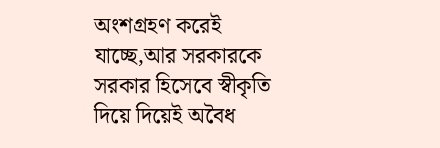অংশগ্রহণ করেই যাচ্ছে,আর সরকারকে সরকার হিসেবে স্বীকৃতি দিয়ে দিয়েই অবৈধ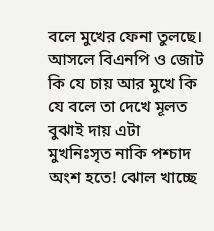বলে মুখের ফেনা তুলছে।
আসলে বিএনপি ও জোট কি যে চায় আর মুখে কি যে বলে তা দেখে মূলত বুঝাই দায় এটা মুখনিঃসৃত নাকি পশ্চাদ অংশ হতে! ঝোল খাচ্ছে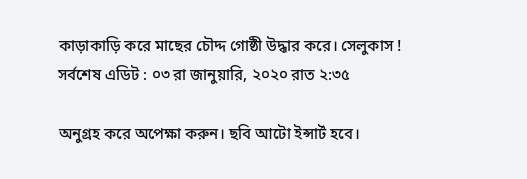কাড়াকাড়ি করে মাছের চৌদ্দ গোষ্ঠী উদ্ধার করে। সেলুকাস !
সর্বশেষ এডিট : ০৩ রা জানুয়ারি, ২০২০ রাত ২:৩৫

অনুগ্রহ করে অপেক্ষা করুন। ছবি আটো ইন্সার্ট হবে।